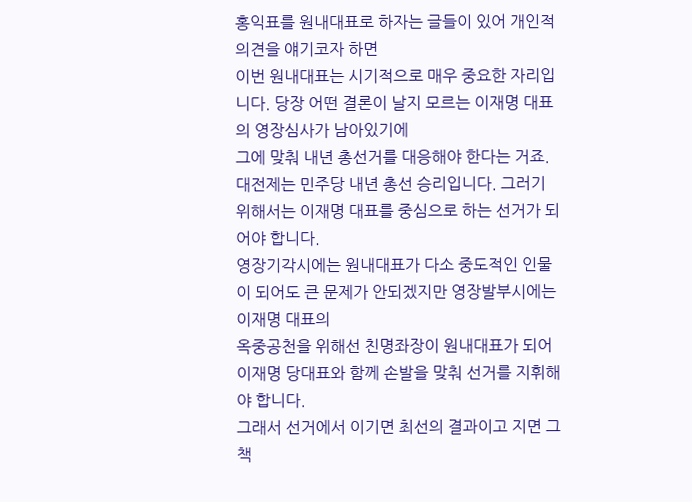홍익표를 원내대표로 하자는 글들이 있어 개인적 의견을 얘기코자 하면
이번 원내대표는 시기적으로 매우 중요한 자리입니다. 당장 어떤 결론이 날지 모르는 이재명 대표의 영장심사가 남아있기에
그에 맞춰 내년 총선거를 대응해야 한다는 거죠.
대전제는 민주당 내년 총선 승리입니다. 그러기 위해서는 이재명 대표를 중심으로 하는 선거가 되어야 합니다.
영장기각시에는 원내대표가 다소 중도적인 인물이 되어도 큰 문제가 안되겠지만 영장발부시에는 이재명 대표의
옥중공천을 위해선 친명좌장이 원내대표가 되어 이재명 당대표와 함께 손발을 맞춰 선거를 지휘해야 합니다.
그래서 선거에서 이기면 최선의 결과이고 지면 그 책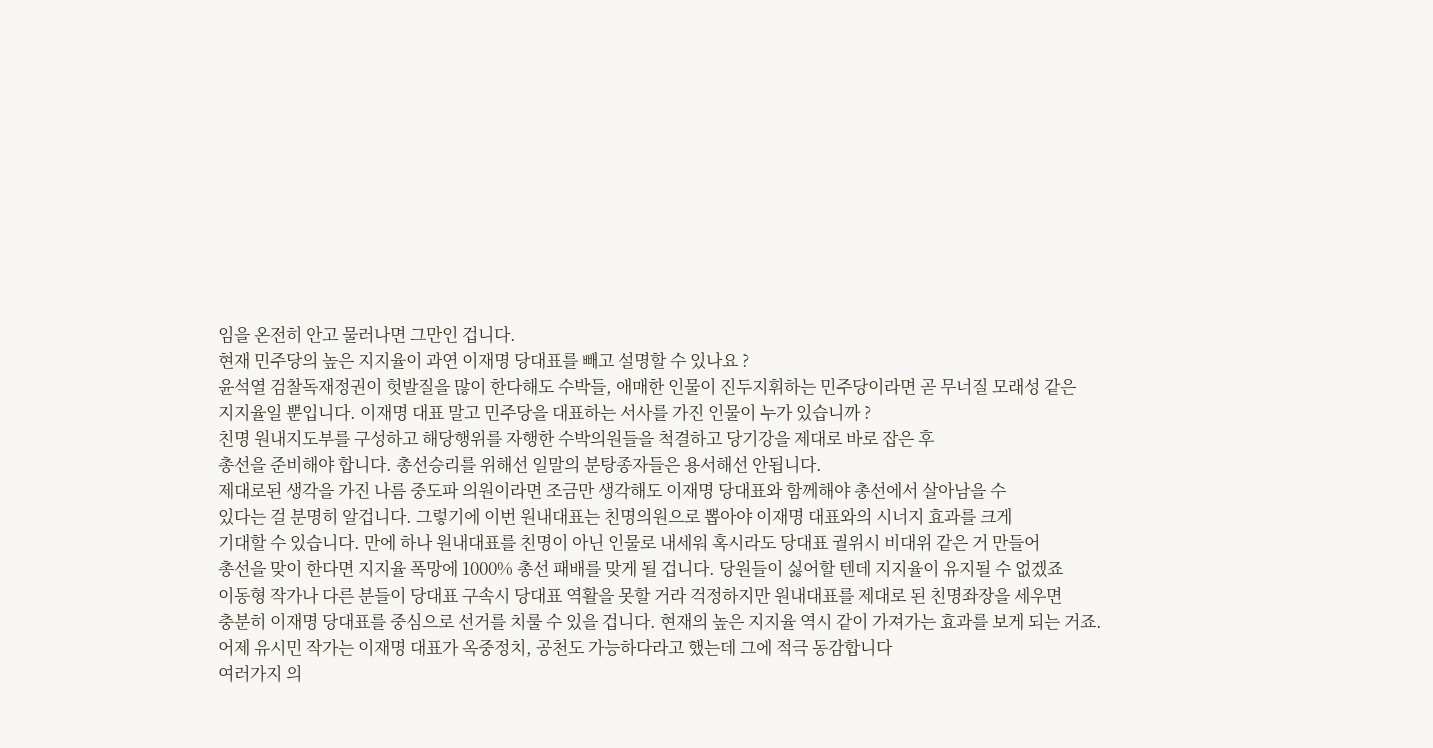임을 온전히 안고 물러나면 그만인 겁니다.
현재 민주당의 높은 지지율이 과연 이재명 당대표를 빼고 설명할 수 있나요 ?
윤석열 검찰독재정권이 헛발질을 많이 한다해도 수박들, 애매한 인물이 진두지휘하는 민주당이라면 곧 무너질 모래성 같은
지지율일 뿐입니다. 이재명 대표 말고 민주당을 대표하는 서사를 가진 인물이 누가 있습니까 ?
친명 원내지도부를 구성하고 해당행위를 자행한 수박의원들을 척결하고 당기강을 제대로 바로 잡은 후
총선을 준비해야 합니다. 총선승리를 위해선 일말의 분탕종자들은 용서해선 안됩니다.
제대로된 생각을 가진 나름 중도파 의원이라면 조금만 생각해도 이재명 당대표와 함께해야 총선에서 살아남을 수
있다는 걸 분명히 알겁니다. 그렇기에 이번 원내대표는 친명의원으로 뽑아야 이재명 대표와의 시너지 효과를 크게
기대할 수 있습니다. 만에 하나 원내대표를 친명이 아닌 인물로 내세워 혹시라도 당대표 궐위시 비대위 같은 거 만들어
총선을 맞이 한다면 지지율 폭망에 1000% 총선 패배를 맞게 될 겁니다. 당원들이 싫어할 텐데 지지율이 유지될 수 없겠죠
이동형 작가나 다른 분들이 당대표 구속시 당대표 역활을 못할 거라 걱정하지만 원내대표를 제대로 된 친명좌장을 세우면
충분히 이재명 당대표를 중심으로 선거를 치룰 수 있을 겁니다. 현재의 높은 지지율 역시 같이 가져가는 효과를 보게 되는 거죠.
어제 유시민 작가는 이재명 대표가 옥중정치, 공천도 가능하다라고 했는데 그에 적극 동감합니다
여러가지 의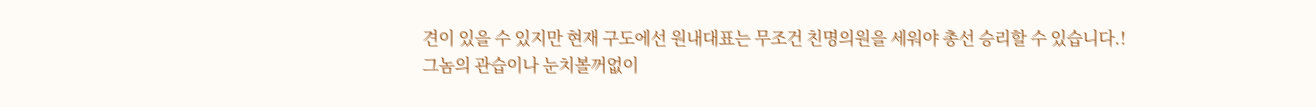견이 있을 수 있지만 현재 구도에선 원내대표는 무조건 친명의원을 세워야 총선 승리할 수 있습니다.!
그놈의 관습이나 눈치볼꺼없이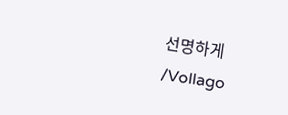선명하게
/Vollago